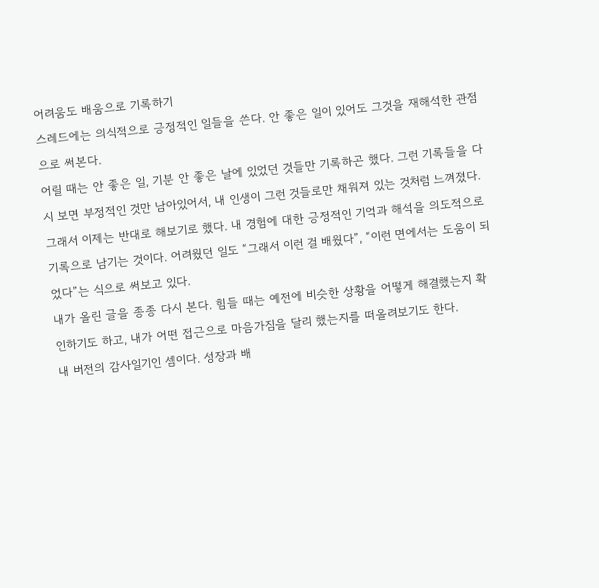어려움도 배움으로 기록하기
스레드에는 의식적으로 긍정적인 일들을 쓴다. 안 좋은 일이 있어도 그것을 재해석한 관점으로 써본다.
어릴 때는 안 좋은 일, 기분 안 좋은 날에 있었던 것들만 기록하곤 했다. 그런 기록들을 다시 보면 부정적인 것만 남아있어서, 내 인생이 그런 것들로만 채워져 있는 것처럼 느껴졌다.
그래서 이제는 반대로 해보기로 했다. 내 경험에 대한 긍정적인 기억과 해석을 의도적으로 기록으로 남기는 것이다. 어려웠던 일도 “그래서 이런 걸 배웠다”, “이런 면에서는 도움이 되었다”는 식으로 써보고 있다.
내가 올린 글을 종종 다시 본다. 힘들 때는 예전에 비슷한 상황을 어떻게 해결했는지 확인하기도 하고, 내가 어떤 접근으로 마음가짐을 달리 했는지를 떠올려보기도 한다.
내 버전의 감사일기인 셈이다. 성장과 배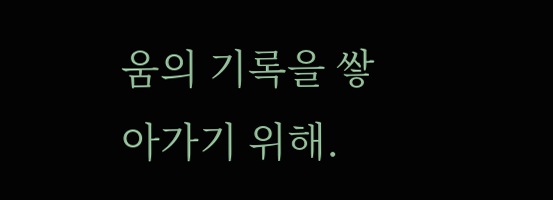움의 기록을 쌓아가기 위해.